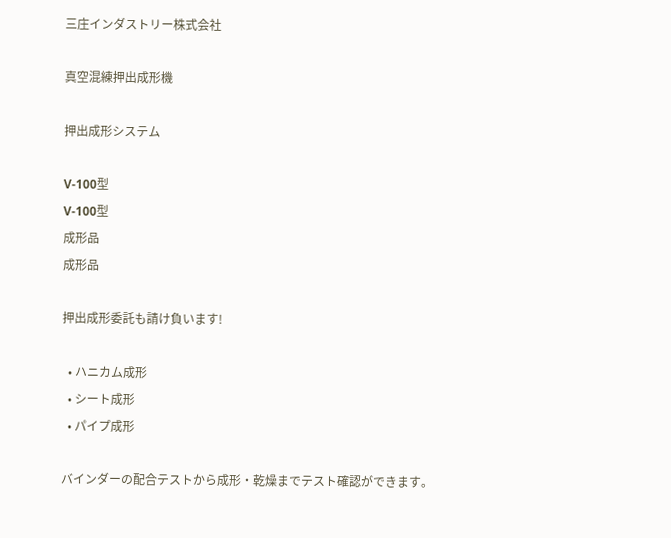三庄インダストリー株式会社

真空混練押出成形機

押出成形システム

V-100型
V-100型
成形品
成形品

押出成形委託も請け負います!

  • ハニカム成形
  • シート成形
  • パイプ成形

バインダーの配合テストから成形・乾燥までテスト確認ができます。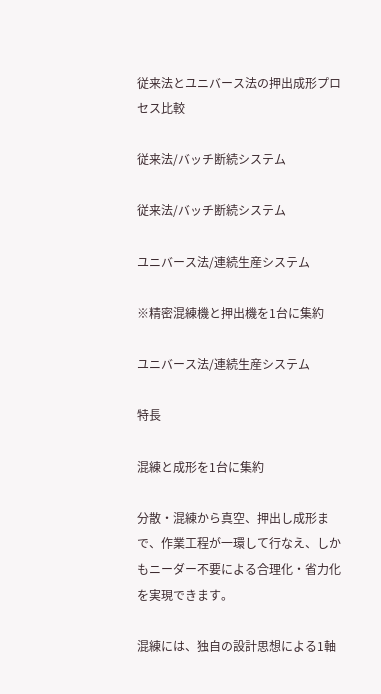従来法とユニバース法の押出成形プロセス比較

従来法/バッチ断続システム

従来法/バッチ断続システム

ユニバース法/連続生産システム

※精密混練機と押出機を1台に集約

ユニバース法/連続生産システム

特長

混練と成形を1台に集約

分散・混練から真空、押出し成形まで、作業工程が一環して行なえ、しかもニーダー不要による合理化・省力化を実現できます。

混練には、独自の設計思想による1軸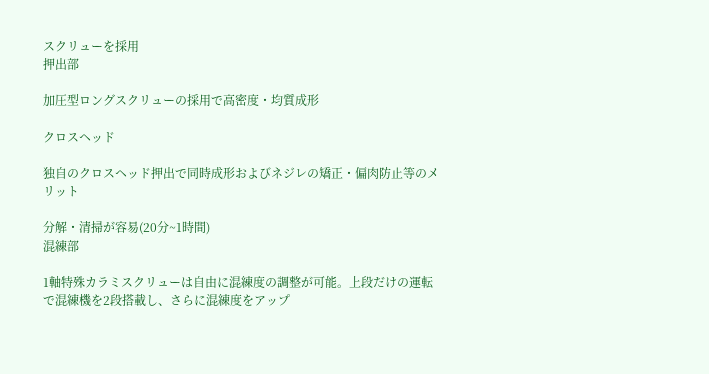スクリューを採用
押出部

加圧型ロングスクリューの採用で高密度・均質成形

クロスヘッド

独自のクロスヘッド押出で同時成形およびネジレの矯正・偏肉防止等のメリット

分解・清掃が容易(20分~1時間)
混練部

1軸特殊カラミスクリューは自由に混練度の調整が可能。上段だけの運転で混練機を2段搭載し、さらに混練度をアップ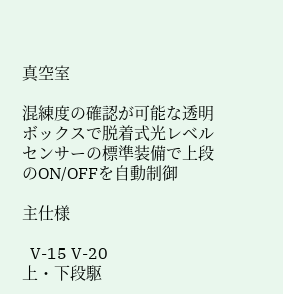真空室

混練度の確認が可能な透明ボックスで脱着式光レベルセンサーの標準装備で上段のON/OFFを自動制御

主仕様

  V-15 V-20
上・下段駆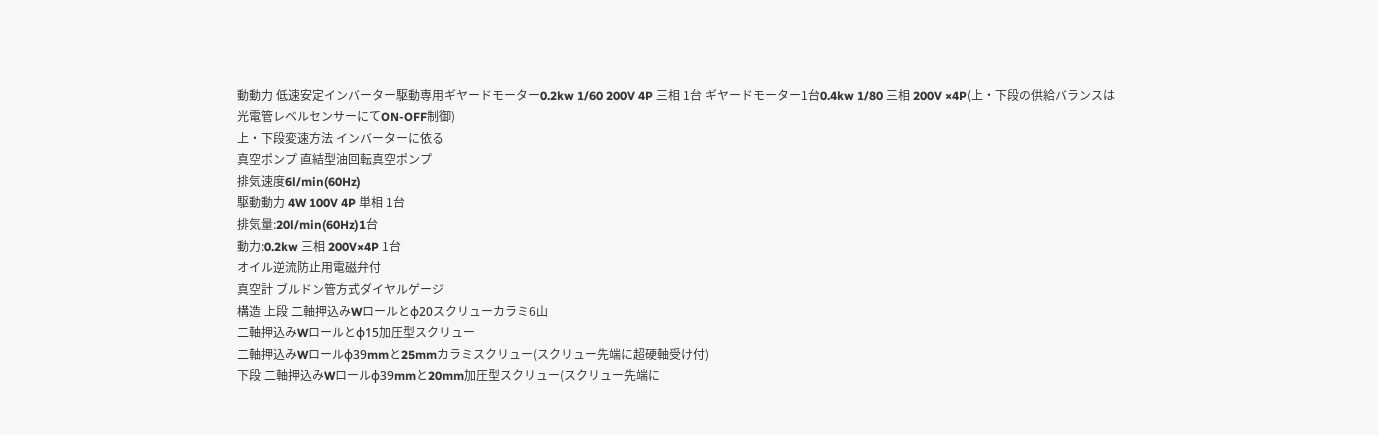動動力 低速安定インバーター駆動専用ギヤードモーター0.2kw 1/60 200V 4P 三相 1台 ギヤードモーター1台0.4kw 1/80 三相 200V ×4P(上・下段の供給バランスは光電管レベルセンサーにてON-OFF制御)
上・下段変速方法 インバーターに依る
真空ポンプ 直結型油回転真空ポンプ
排気速度6l/min(60Hz)
駆動動力 4W 100V 4P 単相 1台
排気量:20l/min(60Hz)1台
動力:0.2kw 三相 200V×4P 1台
オイル逆流防止用電磁弁付
真空計 ブルドン管方式ダイヤルゲージ
構造 上段 二軸押込みWロールとφ20スクリューカラミ6山
二軸押込みWロールとφ15加圧型スクリュー
二軸押込みWロールφ39mmと25mmカラミスクリュー(スクリュー先端に超硬軸受け付)
下段 二軸押込みWロールφ39mmと20mm加圧型スクリュー(スクリュー先端に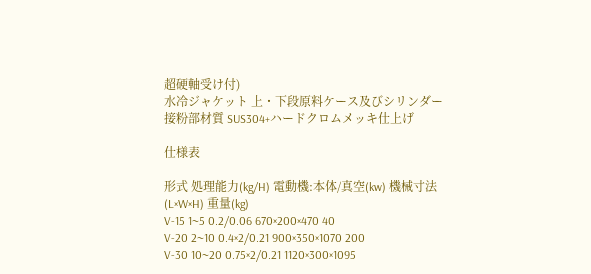超硬軸受け付)
水冷ジャケット 上・下段原料ケース及びシリンダー
接粉部材質 SUS304+ハードクロムメッキ仕上げ

仕様表

形式 処理能力(kg/H) 電動機:本体/真空(kw) 機械寸法(L×W×H) 重量(kg)
V-15 1~5 0.2/0.06 670×200×470 40
V-20 2~10 0.4×2/0.21 900×350×1070 200
V-30 10~20 0.75×2/0.21 1120×300×1095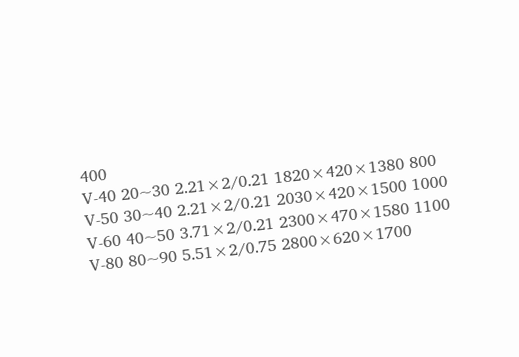400
V-40 20~30 2.21×2/0.21 1820×420×1380 800
V-50 30~40 2.21×2/0.21 2030×420×1500 1000
V-60 40~50 3.71×2/0.21 2300×470×1580 1100
V-80 80~90 5.51×2/0.75 2800×620×1700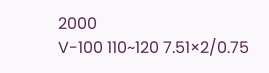2000
V-100 110~120 7.51×2/0.75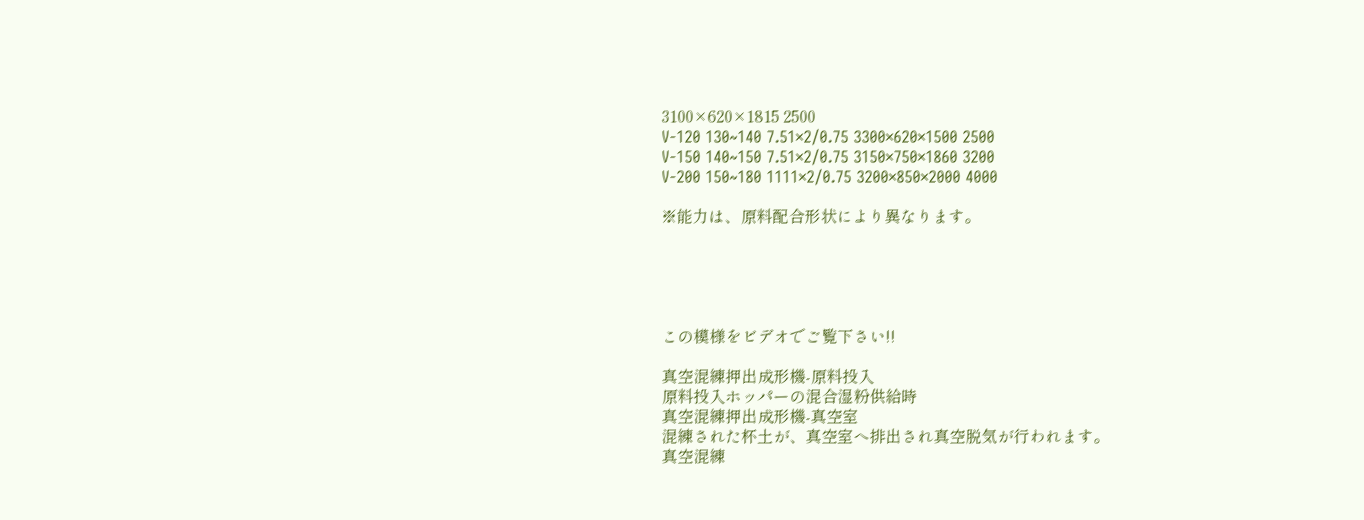3100×620×1815 2500
V-120 130~140 7.51×2/0.75 3300×620×1500 2500
V-150 140~150 7.51×2/0.75 3150×750×1860 3200
V-200 150~180 1111×2/0.75 3200×850×2000 4000

※能力は、原料配合形状により異なります。





この模様をビデオでご覧下さい!!

真空混練押出成形機-原料投入
原料投入ホッパーの混合湿粉供給時
真空混練押出成形機-真空室
混練された杯土が、真空室へ排出され真空脱気が行われます。
真空混練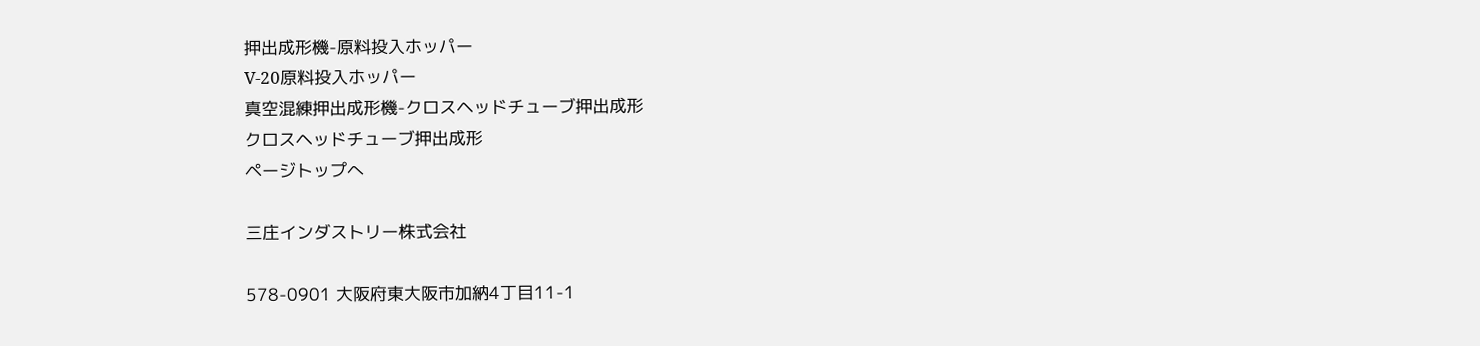押出成形機-原料投入ホッパー
V-20原料投入ホッパー
真空混練押出成形機-クロスヘッドチューブ押出成形
クロスヘッドチューブ押出成形
ページトップへ

三庄インダストリー株式会社

578-0901 大阪府東大阪市加納4丁目11-1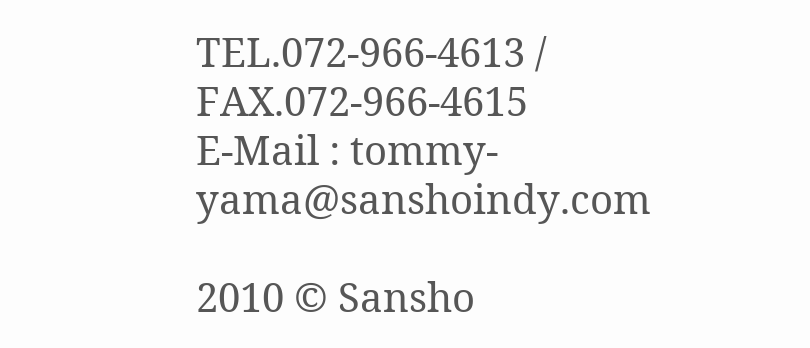TEL.072-966-4613 / FAX.072-966-4615
E-Mail : tommy-yama@sanshoindy.com

2010 © Sansho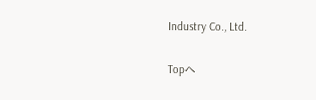Industry Co., Ltd.

Topへ